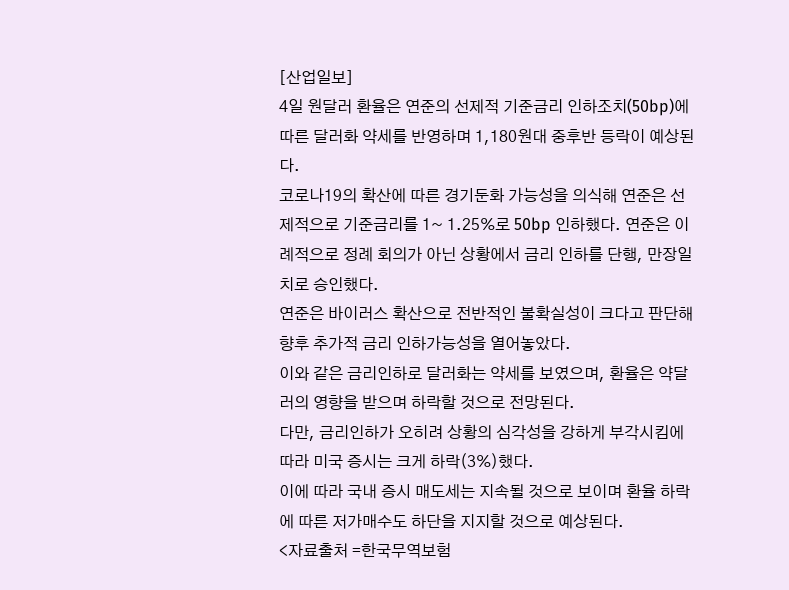[산업일보]
4일 원달러 환율은 연준의 선제적 기준금리 인하조치(50bp)에 따른 달러화 약세를 반영하며 1,180원대 중후반 등락이 예상된다.
코로나19의 확산에 따른 경기둔화 가능성을 의식해 연준은 선제적으로 기준금리를 1~ 1.25%로 50bp 인하했다. 연준은 이례적으로 정례 회의가 아닌 상황에서 금리 인하를 단행, 만장일치로 승인했다.
연준은 바이러스 확산으로 전반적인 불확실성이 크다고 판단해 향후 추가적 금리 인하가능성을 열어놓았다.
이와 같은 금리인하로 달러화는 약세를 보였으며, 환율은 약달러의 영향을 받으며 하락할 것으로 전망된다.
다만, 금리인하가 오히려 상황의 심각성을 강하게 부각시킴에 따라 미국 증시는 크게 하락(3%)했다.
이에 따라 국내 증시 매도세는 지속될 것으로 보이며 환율 하락에 따른 저가매수도 하단을 지지할 것으로 예상된다.
<자료출처 =한국무역보험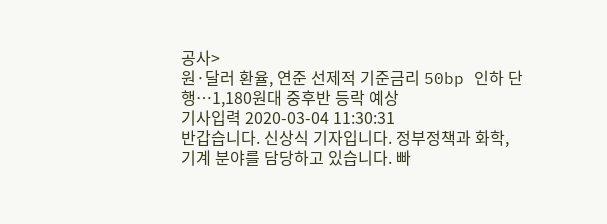공사>
원·달러 환율, 연준 선제적 기준금리 50bp 인하 단행…1,180원대 중후반 등락 예상
기사입력 2020-03-04 11:30:31
반갑습니다. 신상식 기자입니다. 정부정책과 화학, 기계 분야를 담당하고 있습니다. 빠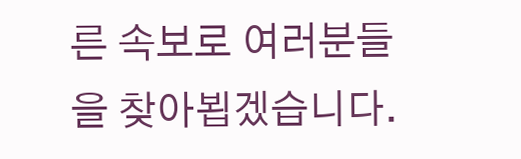른 속보로 여러분들을 찾아뵙겠습니다.